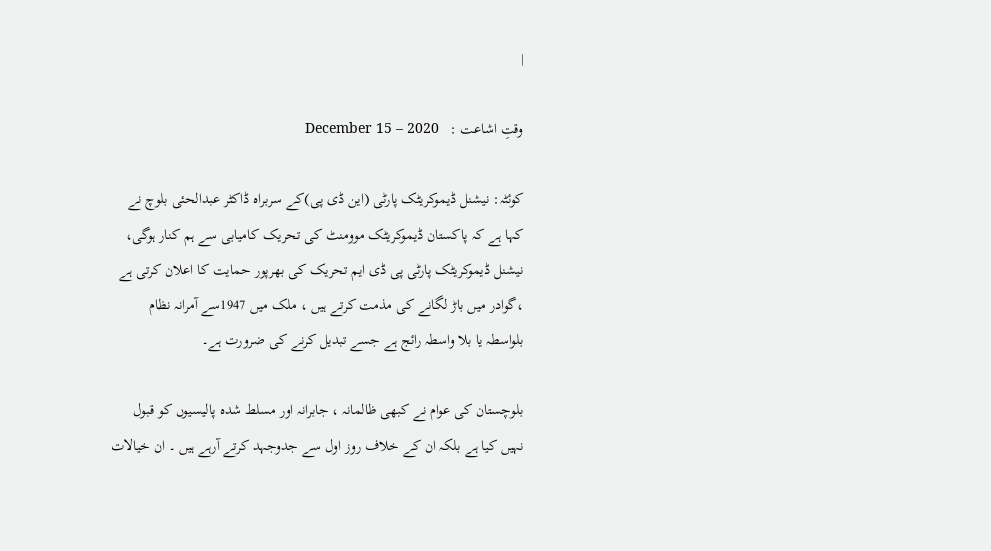|

وقتِ اشاعت :   December 15 – 2020

کوئٹہ: نیشنل ڈیموکریٹک پارٹی (این ڈی پی)کے سربراہ ڈاکٹر عبدالحئی بلوچ نے کہا ہے کہ پاکستان ڈیموکریٹک موومنٹ کی تحریک کامیابی سے ہم کنار ہوگی، نیشنل ڈیموکریٹک پارٹی پی ڈی ایم تحریک کی بھرپور حمایت کا اعلان کرتی ہے ،گوادر میں باڑ لگانے کی مذمت کرتے ہیں ، ملک میں 1947سے آمرانہ نظام بلواسطہ یا بلا واسطہ رائج ہے جسے تبدیل کرنے کی ضرورت ہے۔

بلوچستان کی عوام نے کبھی ظالمانہ ، جابرانہ اور مسلط شدہ پالیسیوں کو قبول نہیں کیا ہے بلکہ ان کے خلاف روز اول سے جدوجہد کرتے آرہے ہیں ۔ ان خیالات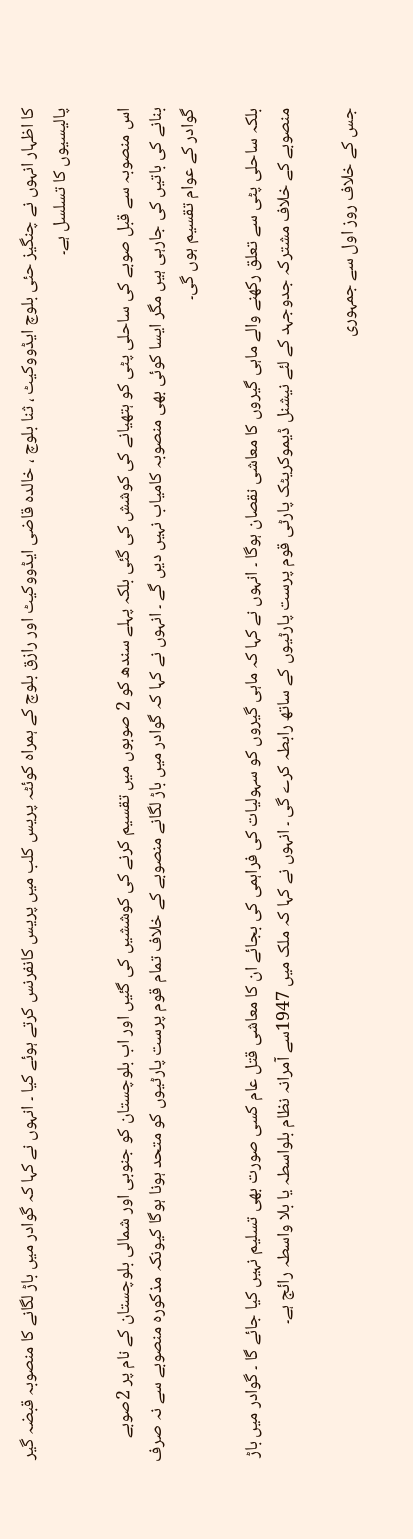کا اظہار انہوں نے چنگیز حئی بلوچ ایڈووکیٹ ، ثنا بلوچ ، خالدہ قاضی ایڈووکیٹ اور رازق بلوچ کے ہمراہ کوئٹہ پریس کلب میں پریس کانفرنس کرتے ہوئے کیا ۔ انہوں نے کہا کہ گوادر میں باڑ لگانے کا منصوبہ قبضہ گیر پالیسیوں کا تسلسل ہے۔

اس منصوبہ سے قبل صوبے کی ساحلی پٹی کو ہتھیانے کی کوشش کی گئی بلکہ پہلے سندھ کو 2 صوبوں میں تقسیم کرنے کی کوششیں کی گئیں اور اب بلوچستان کو جنوبی اور شمالی بلوچستان کے نام پر 2صوبے بنانے کی باتیں کی جارہی ہیں مگر ایسا کوئی بھی منصوبہ کامیاب نہیں دیں گے ۔ انہوں نے کہا کہ گوادر میں باڑ لگانے منصوبے کے خلاف تمام قوم پرست پارٹیوں کو متحد ہونا ہوگا کیونکہ مذکورہ منصوبے سے نہ صرف گوادر کے عوام تقسیم ہوں گی۔

بلکہ ساحلی پٹی سے تعلق رکھنے والے ماہی گیروں کا معاشی نقصان ہوگا ۔ انہوں نے کہا کہ ماہی گیروں کو سہولیات کی فراہمی کی بجائے ان کا معاشی قتل عام کسی صورت بھی تسلیم نہیں کیا جائے گا ۔ گوادر میں باڑ منصوبے کے خلاف مشترکہ جدوجہد کے لئے نیشنل ڈیموکریٹک پارٹی قوم پرست پارٹیوں کے ساتھ رابطہ کرے گی ۔ انہوں نے کہا کہ ملک میں 1947سے آمرانہ نظام بلواسطہ یا بلا واسطہ رائج ہے۔

جس کے خلاف روز اول سے جمہوری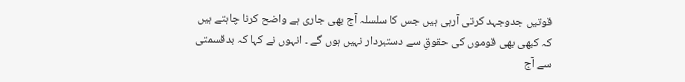قوتیں جدوجہد کرتی آرہی ہیں جس کا سلسلہ آج بھی جاری ہے واضح کرنا چاہتے ہیں کہ کبھی بھی قوموں کی حقوقِ سے دستبردار نہیں ہوں گے ۔ انہوں نے کہا کہ بدقسمتی سے آج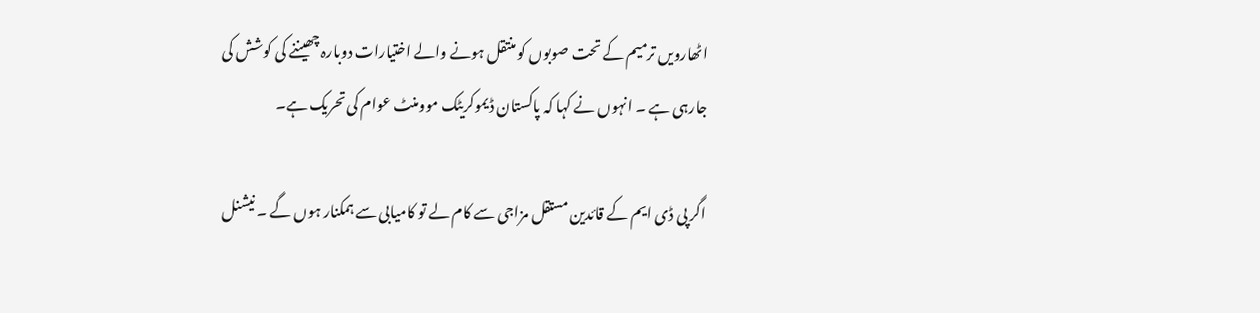اٹھارویں ترمیم کے تحت صوبوں کو منتقل ہونے والے اختیارات دوبارہ چھیننے کی کوشش کی جارہی ہے ۔ انہوں نے کہا کہ پاکستان ڈیموکریٹک موومنٹ عوام کی تحریک ہے۔

اگر پی ڈی ایم کے قائدین مستقل مزاجی سے کام لے تو کامیابی سے ہمکنار ہوں گے ۔ نیشنل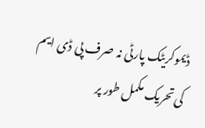ڈیموکریٹک پارٹی نہ صرف پی ڈی ایم کی تحریک مکمل طور پر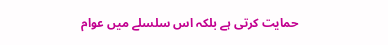حمایت کرتی ہے بلکہ اس سلسلے میں عوام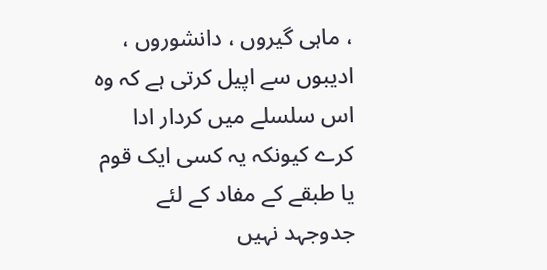، ماہی گیروں ، دانشوروں ، ادیبوں سے اپیل کرتی ہے کہ وہ اس سلسلے میں کردار ادا کرے کیونکہ یہ کسی ایک قوم یا طبقے کے مفاد کے لئے جدوجہد نہیں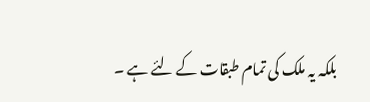بلکہ یہ ملک کی تمام طبقات کے لئے ہے ۔